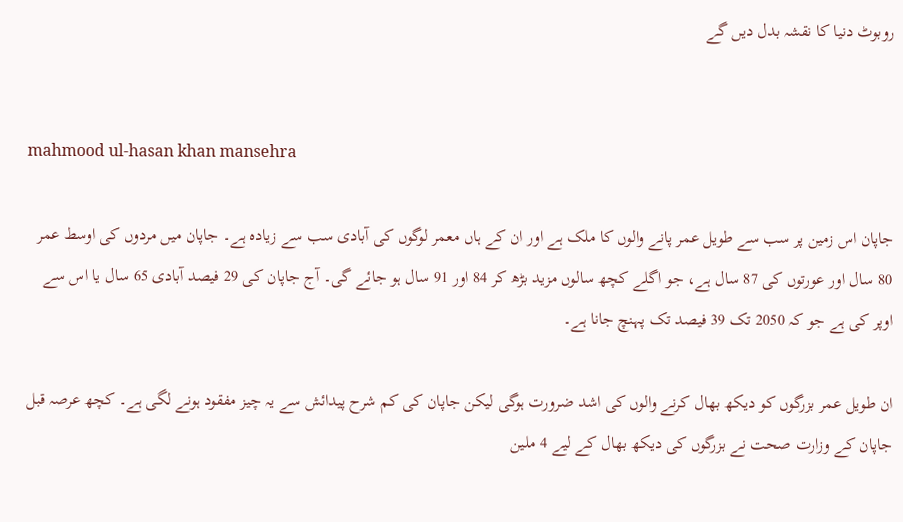روبوٹ دنیا کا نقشہ بدل دیں گے


mahmood ul-hasan khan mansehra

جاپان اس زمین پر سب سے طویل عمر پانے والوں کا ملک ہے اور ان کے ہاں معمر لوگوں کی آبادی سب سے زیادہ ہے۔ جاپان میں مردوں کی اوسط عمر 80 سال اور عورتوں کی 87 سال ہے، جو اگلے کچھ سالوں مزید بڑھ کر 84 اور 91 سال ہو جائے گی۔ آج جاپان کی 29 فیصد آبادی 65 سال یا اس سے اوپر کی ہے جو کہ 2050 تک 39 فیصد تک پہنچ جانا ہے۔

ان طویل عمر بزرگوں کو دیکھ بھال کرنے والوں کی اشد ضرورت ہوگی لیکن جاپان کی کم شرح پیدائش سے یہ چیز مفقود ہونے لگی ہے۔ کچھ عرصہ قبل جاپان کے وزارت صحت نے بزرگوں کی دیکھ بھال کے لیے 4 ملین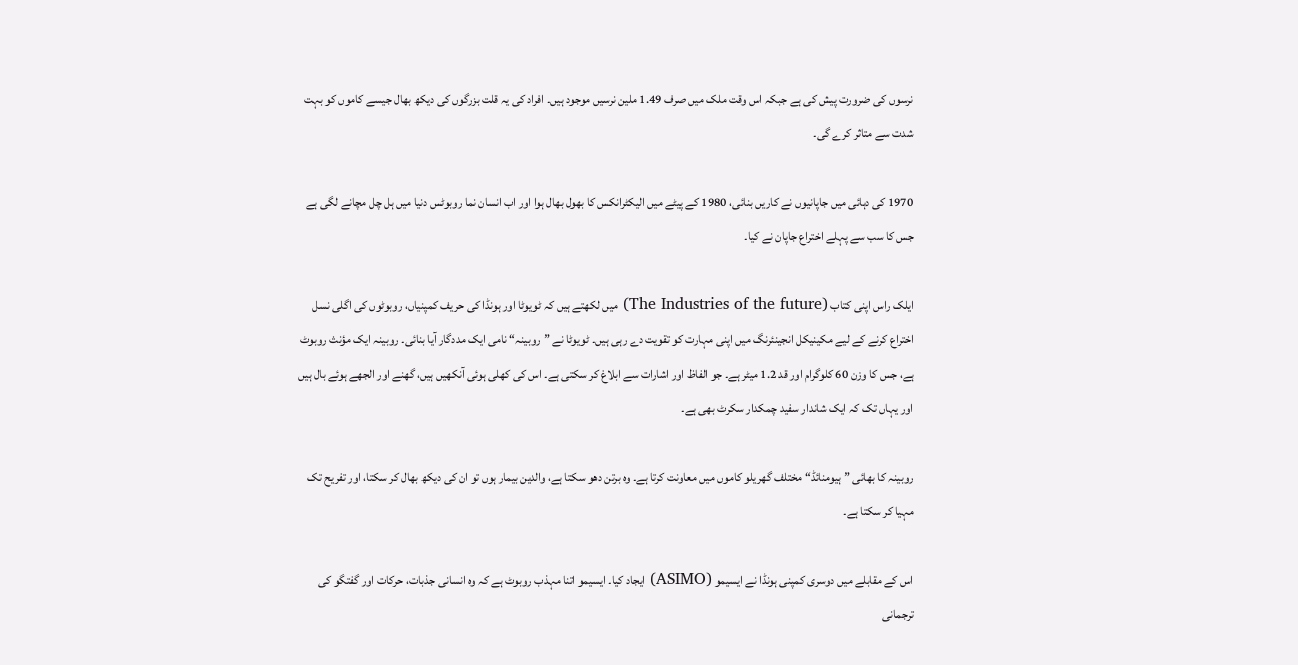نرسوں کی ضرورت پیش کی ہے جبکہ اس وقت ملک میں صرف 1.49 ملین نرسیں موجود ہیں۔ افراد کی یہ قلت بزرگوں کی دیکھ بھال جیسے کاموں کو بہت شدت سے متاثر کرے گی۔

1970 کی دہائی میں جاپانیوں نے کاریں بنائی، 1980 کے پیٹے میں الیکٹرانکس کا بھول بھال ہوا اور اب انسان نما روبوٹس دنیا میں ہل چل مچانے لگی ہے جس کا سب سے پہلے اختراع جاپان نے کیا۔

ایلک راس اپنی کتاب (The Industries of the future) میں لکھتے ہیں کہ ٹویوٹا اور ہونڈا کی حریف کمپنیاں، روبوٹوں کی اگلی نسل اختراع کرنے کے لیے مکینیکل انجینئرنگ میں اپنی مہارت کو تقویت دے رہی ہیں۔ ٹویوٹا نے ”روبینہ“ نامی ایک مددگار آیا بنائی۔ روبینہ ایک مؤنث روبوٹ ہے، جس کا وزن 60 کلوگرام اور قد 1.2 میٹر ہے۔ جو الفاظ اور اشارات سے ابلاغ کر سکتی ہے۔ اس کی کھلی ہوئی آنکھیں ہیں، گھنے اور الجھے ہوئے بال ہیں اور یہاں تک کہ ایک شاندار سفید چمکدار سکرٹ بھی ہے۔

روبینہ کا بھائی ”ہیومنائڈ“ مختلف گھریلو کاموں میں معاونت کرتا ہے۔ وہ برتن دھو سکتا ہے، والدین بیمار ہوں تو ان کی دیکھ بھال کر سکتا، اور تفریح تک مہیا کر سکتا ہے۔

اس کے مقابلے میں دوسری کمپنی ہونڈا نے ایسیمو (ASIMO) ایجاد کیا۔ ایسیمو اتنا مہذب روبوٹ ہے کہ وہ انسانی جذبات، حرکات اور گفتگو کی ترجمانی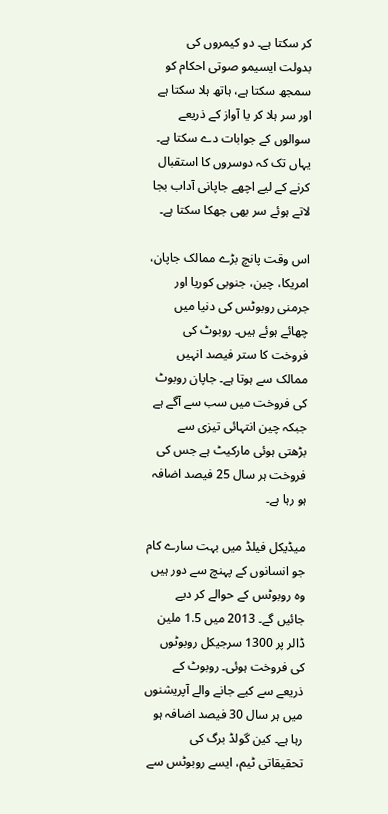کر سکتا ہے۔ دو کیمروں کی بدولت ایسیمو صوتی احکام کو سمجھ سکتا ہے، ہاتھ ہلا سکتا ہے اور سر ہلا کر یا آواز کے ذریعے سوالوں کے جوابات دے سکتا ہے۔ یہاں تک کہ دوسروں کا استقبال کرنے کے لیے اچھے جاپانی آداب بجا لاتے ہوئے سر بھی جھکا سکتا ہے۔

اس وقت پانچ بڑے ممالک جاپان، امریکا، چین، جنوبی کوریا اور جرمنی روبوٹس کی دنیا میں چھائے ہوئے ہیں۔ روبوٹ کی فروخت کا ستر فیصد انہیں ممالک سے ہوتا ہے۔ جاپان روبوٹ کی فروخت میں سب سے آگے ہے جبکہ چین انتہائی تیزی سے بڑھتی ہوئی مارکیٹ ہے جس کی فروخت ہر سال 25 فیصد اضافہ ہو رہا ہے۔

میڈیکل فیلڈ میں بہت سارے کام جو انسانوں کے پہنچ سے دور ہیں وہ روبوٹس کے حوالے کر دیے جائیں گے۔ 2013 میں 1.5 ملین ڈالر پر 1300 سرجیکل روبوٹوں کی فروخت ہوئی۔ روبوٹ کے ذریعے سے کیے جانے والے آپریشنوں میں ہر سال 30 فیصد اضافہ ہو رہا ہے۔ کین گولڈ برگ کی تحقیقاتی ٹیم، ایسے روبوٹس سے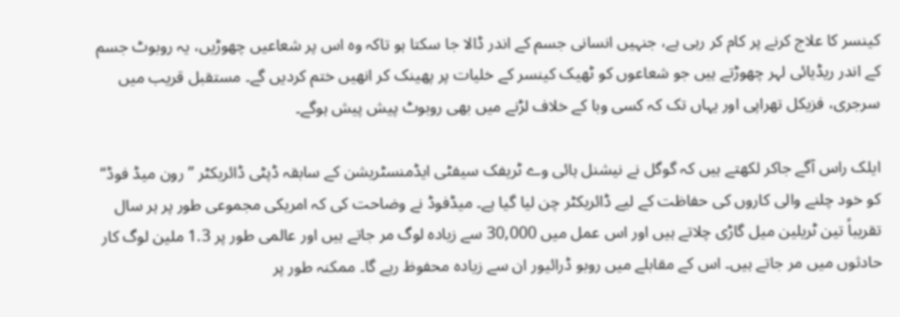کینسر کا علاج کرنے پر کام کر رہی ہے، جنہیں انسانی جسم کے اندر ڈالا جا سکتا ہو تاکہ وہ اس پر شعاعیں چھوڑیں، یہ روبوٹ جسم کے اندر ریڈیائی لہر چھوڑتے ہیں جو شعاعوں کو ٹھیک کینسر کے خلیات پر پھینک کر انھیں ختم کردیں گے۔ مستقبل قریب میں سرجری، فزیکل تھراپی اور یہاں تک کہ کسی وبا کے خلاف لڑنے میں بھی روبوٹ پیش پیش ہوگے۔

ایلک راس آگے جاکر لکھتے ہیں کہ گوگل نے نیشنل ہائی وے ٹریفک سیفٹی ایڈمنسٹریشن کے سابقہ ڈپٹی ڈائریکٹر ”رون میڈ فوڈ“ کو خود چلنے والی کاروں کی حفاظت کے لیے ڈائریکٹر چن لیا گیا ہے۔ میڈفوڈ نے وضاحت کی کہ امریکی مجموعی طور پر ہر سال تقریباً تین ٹریلین میل گاڑی چلاتے ہیں اور اس عمل میں 30,000 سے زیادہ لوگ مر جاتے ہیں اور عالمی طور پر 1.3 ملین لوگ کار حادثوں میں مر جاتے ہیں۔ اس کے مقابلے میں روبو ڈرائیور ان سے زیادہ محفوظ رہے گا۔ ممکنہ طور پر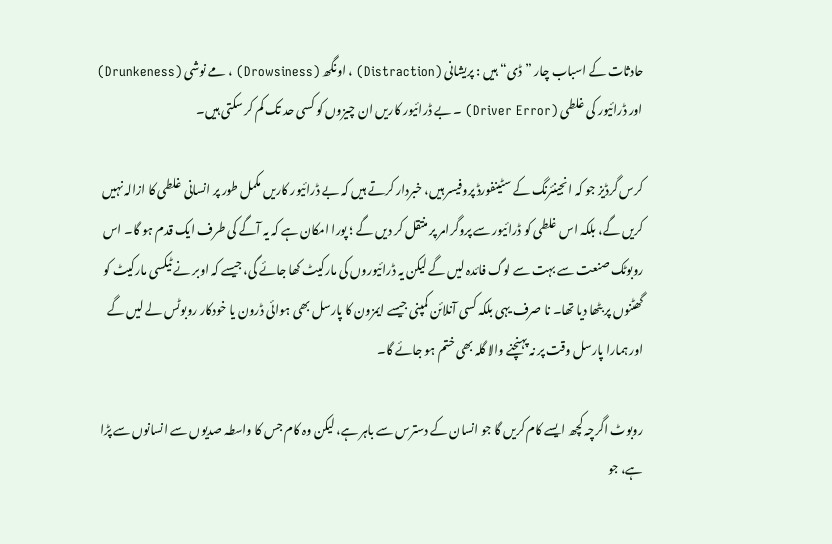حادثات کے اسباب چار ”ڈی“ ہیں : پریشانی (Distraction) ، اونگھ (Drowsiness) ، مے نوشی (Drunkeness) اور ڈرائیور کی غلطی (Driver Error) ۔ بے ڈرائیور کاریں ان چیزوں کو کسی حد تک کم کر سکتی ہیں۔

کرس گرڈیز جو کہ انجینئرنگ کے سٹینفورڈ پروفیسر ہیں، خبردار کرتے ہیں کہ بے ڈرائیور کاریں مکمل طور پر انسانی غلطی کا ازالہ نہیں کریں گے، بلکہ اس غلطی کو ڈرائیور سے پروگرامر پر منتقل کر دیں گے ؛ پورا امکان ہے کہ یہ آگے کی طرف ایک قدم ہو گا۔ اس روبوٹک صنعت سے بہت سے لوگ فائدہ لیں گے لیکن یہ ڈرائیوروں کی مارکیٹ کھا جائے گی، جیسے کہ اوبر نے ٹیکسی مارکیٹ کو گھٹنوں پر بٹھا دیا تھا۔ نا صرف یہی بلکہ کسی آنلائن کمپنی جیسے ایمزون کا پارسل بھی ہوائی ڈرون یا خودکار روبوٹس لے لیں گے اور ہمارا پارسل وقت پر نہ پہنچنے والا گلہ بھی ختم ہو جائے گا۔

روبوٹ اگرچہ کچھ ایسے کام کریں گا جو انسان کے دسترس سے باہر ہے، لیکن وہ کام جس کا واسطہ صدیوں سے انسانوں سے پڑا ہے، جو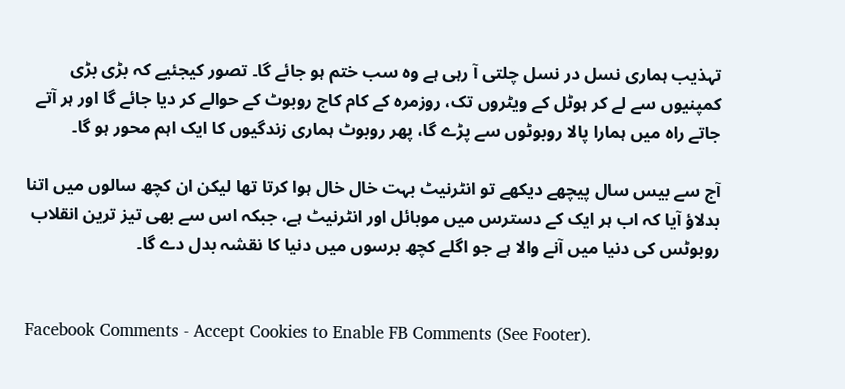تہذیب ہماری نسل در نسل چلتی آ رہی ہے وہ سب ختم ہو جائے گا۔ تصور کیجئیے کہ بڑی بڑی کمپنیوں سے لے کر ہوٹل کے ویٹروں تک، روزمرہ کے کام کاج روبوٹ کے حوالے کر دیا جائے گا اور ہر آتے جاتے راہ میں ہمارا پالا روبوٹوں سے پڑے گا، پھر روبوٹ ہماری زندگیوں کا ایک اہم محور ہو گا۔

آج سے بیس سال پیچھے دیکھے تو انٹرنیٹ بہت خال خال ہوا کرتا تھا لیکن ان کچھ سالوں میں اتنا بدلاؤ آیا کہ اب ہر ایک کے دسترس میں موبائل اور انٹرنیٹ ہے، جبکہ اس سے بھی تیز ترین انقلاب روبوٹس کی دنیا میں آنے والا ہے جو اگلے کچھ برسوں میں دنیا کا نقشہ بدل دے گا۔


Facebook Comments - Accept Cookies to Enable FB Comments (See Footer).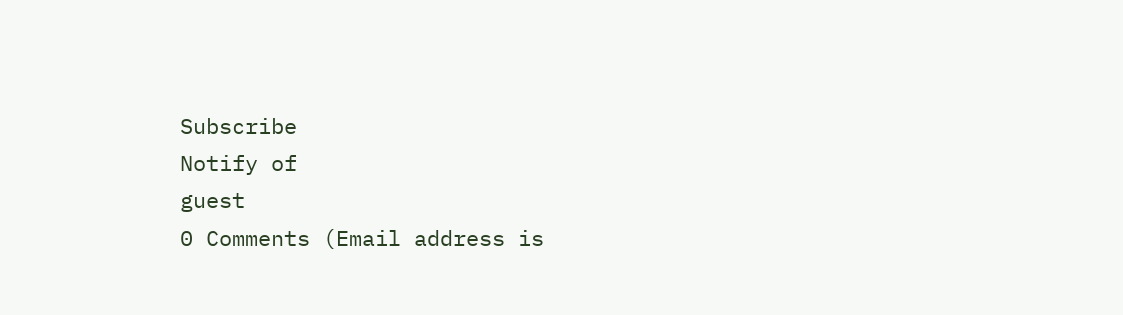Subscribe
Notify of
guest
0 Comments (Email address is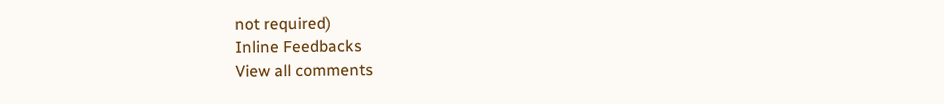not required)
Inline Feedbacks
View all comments